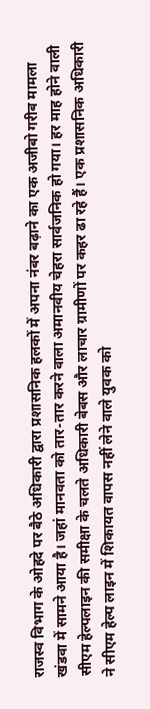राजस्व विभाग के ओहदे पर बैठे अधिकारी द्वारा प्रशासनिक हलकों में अपना नंबर बढ़ाने का एक अजीबो गरीब मामला खंडवा में सामने आया है। जहां मानवता को तार-तार करने वाला अमानवीय चेहरा सार्वजनिक हो गया। हर माह होने वाली सीएम हेल्पलाइन की समीक्षा के चलते अधिकारी बेबस और लाचार ग्रामीणों पर कहर ढा रहे हैं। एक प्रशासनिक अधिकारी ने सीएम हेल्प लाइन में शिकायत वापस नहीं लेने वाले युवक को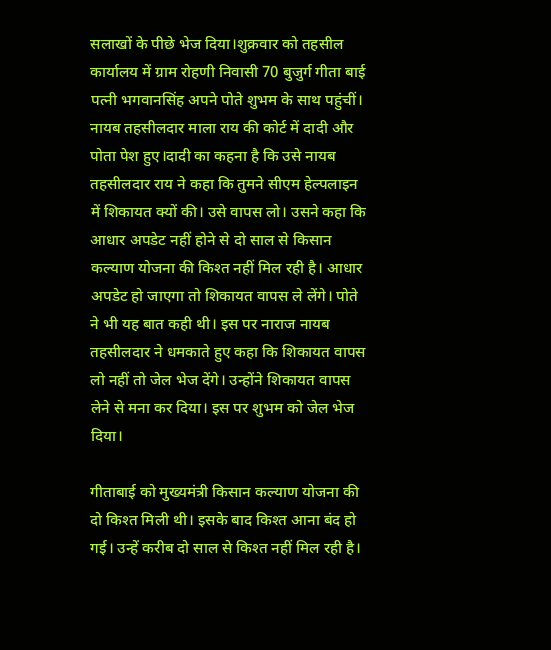सलाखों के पीछे भेज दिया।शुक्रवार को तहसील कार्यालय में ग्राम रोहणी निवासी 70 बुजुर्ग गीता बाई पत्नी भगवानसिंह अपने पोते शुभम के साथ पहुंचीं। नायब तहसीलदार माला राय की कोर्ट में दादी और पोता पेश हुए।दादी का कहना है कि उसे नायब तहसीलदार राय ने कहा कि तुमने सीएम हेल्पलाइन में शिकायत क्यों की। उसे वापस लो। उसने कहा कि आधार अपडेट नहीं होने से दो साल से किसान कल्याण योजना की किश्त नहीं मिल रही है। आधार अपडेट हो जाएगा तो शिकायत वापस ले लेंगे। पोते ने भी यह बात कही थी। इस पर नाराज नायब तहसीलदार ने धमकाते हुए कहा कि शिकायत वापस लो नहीं तो जेल भेज देंगे। उन्होंने शिकायत वापस लेने से मना कर दिया। इस पर शुभम को जेल भेज दिया।

गीताबाई को मुख्यमंत्री किसान कल्याण योजना की दो किश्त मिली थी। इसके बाद किश्त आना बंद हो गई। उन्हें करीब दो साल से किश्त नहीं मिल रही है।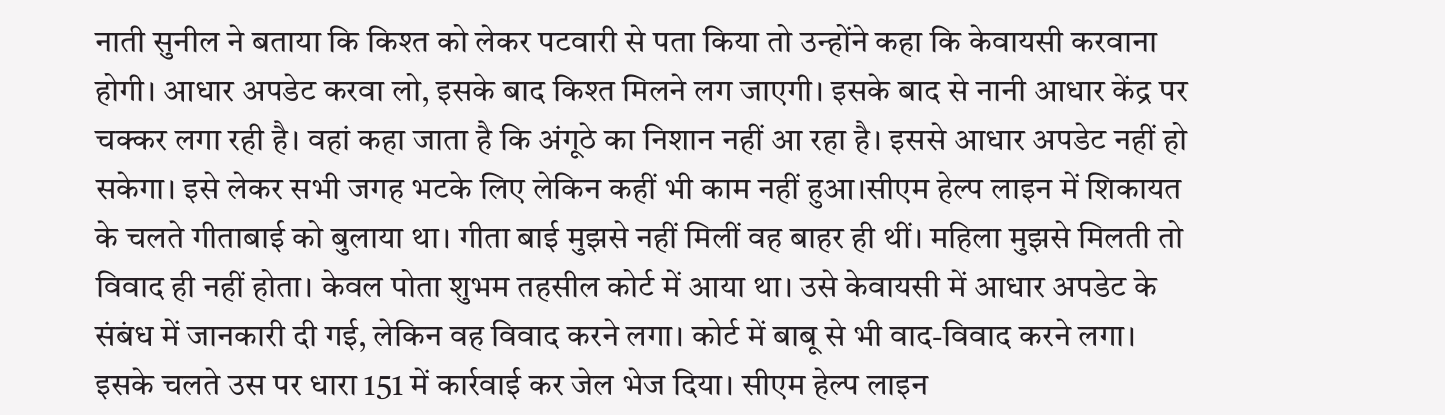नाती सुनील ने बताया कि किश्त को लेकर पटवारी से पता किया तो उन्होंने कहा कि केवायसी करवाना होगी। आधार अपडेट करवा लो, इसके बाद किश्त मिलने लग जाएगी। इसके बाद से नानी आधार केंद्र पर चक्कर लगा रही है। वहां कहा जाता है कि अंगूठे का निशान नहीं आ रहा है। इससे आधार अपडेट नहीं हो सकेगा। इसे लेकर सभी जगह भटके लिए लेकिन कहीं भी काम नहीं हुआ।सीएम हेल्प लाइन में शिकायत के चलते गीताबाई को बुलाया था। गीता बाई मुझसे नहीं मिलीं वह बाहर ही थीं। महिला मुझसे मिलती तो विवाद ही नहीं होता। केवल पोता शुभम तहसील कोर्ट में आया था। उसे केवायसी में आधार अपडेट के संबंध में जानकारी दी गई, लेकिन वह विवाद करने लगा। कोर्ट में बाबू से भी वाद-विवाद करने लगा। इसके चलते उस पर धारा 151 में कार्रवाई कर जेल भेज दिया। सीएम हेल्प लाइन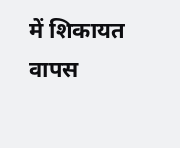में शिकायत वापस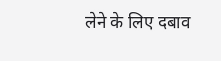लेने के लिए दबाव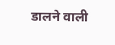डालने वाली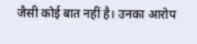जैसी कोई बात नहीं है। उनका आरोप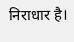निराधार है।